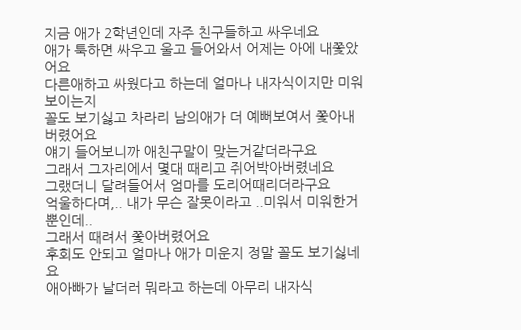지금 애가 2학년인데 자주 친구들하고 싸우네요
애가 툭하면 싸우고 울고 들어와서 어제는 아에 내쫓았어요
다른애하고 싸웠다고 하는데 얼마나 내자식이지만 미워보이는지
꼴도 보기싫고 차라리 남의애가 더 예뻐보여서 쫓아내버렸어요
얘기 들어보니까 애친구말이 맞는거같더라구요
그래서 그자리에서 몇대 때리고 쥐어박아버렸네요
그랬더니 달려들어서 엄마를 도리어때리더라구요
억울하다며,.. 내가 무슨 잘못이라고 ..미워서 미워한거뿐인데..
그래서 때려서 쫓아버렸어요
후회도 안되고 얼마나 애가 미운지 정말 꼴도 보기싫네요
애아빠가 날더러 뭐라고 하는데 아무리 내자식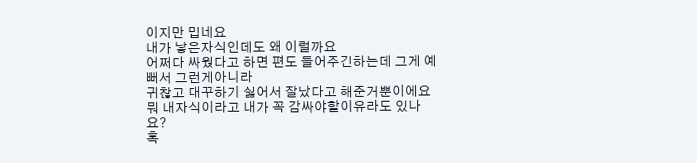이지만 밉네요
내가 낳은자식인데도 왜 이럴까요
어쩌다 싸웠다고 하면 편도 들어주긴하는데 그게 예뻐서 그런게아니라
귀찮고 대꾸하기 싫어서 잘났다고 해준거뿐이에요
뭐 내자식이라고 내가 꼭 감싸야할이유라도 있나요?
혹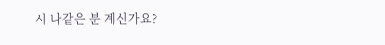시 나같은 분 계신가요?